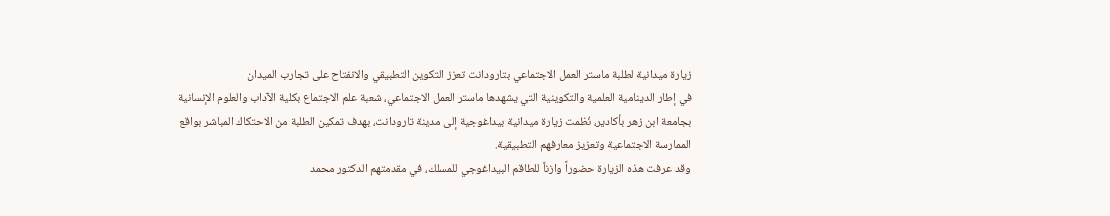زيارة ميدانية لطلبة ماستر العمل الاجتماعي بتارودانت تعزز التكوين التطبيقي والانفتاح على تجارب الميدان
في إطار الدينامية العلمية والتكوينية التي يشهدها ماستر العمل الاجتماعي، شعبة علم الاجتماع بكلية الآداب والعلوم الإنسانية بجامعة ابن زهر بأكادير، نُظمت زيارة ميدانية بيداغوجية إلى مدينة تارودانت، بهدف تمكين الطلبة من الاحتكاك المباشر بواقع الممارسة الاجتماعية وتعزيز معارفهم التطبيقية.
وقد عرفت هذه الزيارة حضوراً وازناً للطاقم البيداغوجي للمسلك، في مقدمتهم الدكتور محمد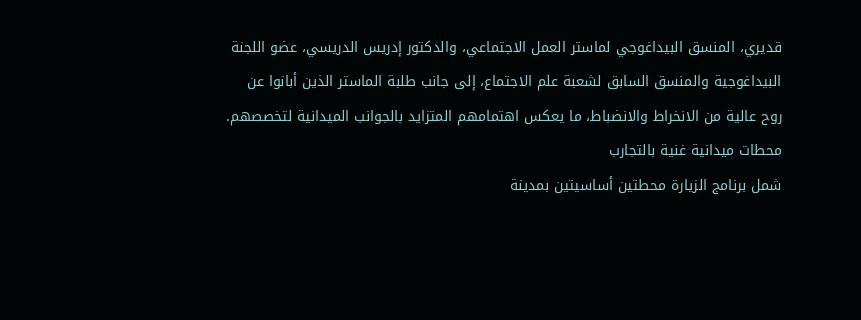قديري، المنسق البيداغوجي لماستر العمل الاجتماعي، والدكتور إدريس الدريسي، عضو اللجنة البيداغوجية والمنسق السابق لشعبة علم الاجتماع، إلى جانب طلبة الماستر الذين أبانوا عن روح عالية من الانخراط والانضباط، ما يعكس اهتمامهم المتزايد بالجوانب الميدانية لتخصصهم.
محطات ميدانية غنية بالتجارب
شمل برنامج الزيارة محطتين أساسيتين بمدينة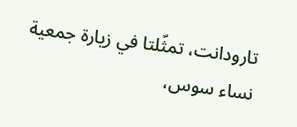تارودانت، تمثّلتا في زيارة جمعية نساء سوس،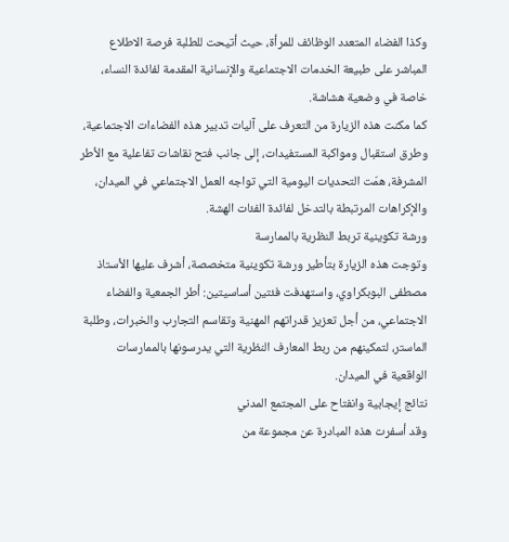وكذا الفضاء المتعدد الوظائف للمرأة، حيث أتيحت للطلبة فرصة الاطلاع المباشر على طبيعة الخدمات الاجتماعية والإنسانية المقدمة لفائدة النساء، خاصة في وضعية هشاشة.
كما مكنت هذه الزيارة من التعرف على آليات تدبير هذه الفضاءات الاجتماعية، وطرق استقبال ومواكبة المستفيدات، إلى جانب فتح نقاشات تفاعلية مع الأطر المشرفة، همّت التحديات اليومية التي تواجه العمل الاجتماعي في الميدان، والإكراهات المرتبطة بالتدخل لفائدة الفئات الهشة.
ورشة تكوينية تربط النظرية بالممارسة
وتوجت هذه الزيارة بتأطير ورشة تكوينية متخصصة، أشرف عليها الأستاذ مصطفى البوبكراوي، واستهدفت فئتين أساسيتين: أطر الجمعية والفضاء الاجتماعي، من أجل تعزيز قدراتهم المهنية وتقاسم التجارب والخبرات، وطلبة الماستر، لتمكينهم من ربط المعارف النظرية التي يدرسونها بالممارسات الواقعية في الميدان.
نتائج إيجابية وانفتاح على المجتمع المدني
وقد أسفرت هذه المبادرة عن مجموعة من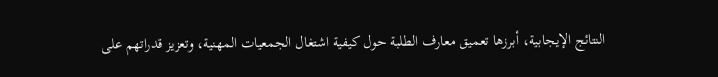النتائج الإيجابية، أبرزها تعميق معارف الطلبة حول كيفية اشتغال الجمعيات المهنية، وتعزيز قدراتهم على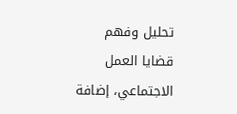تحليل وفهم قضايا العمل الاجتماعي، إضافة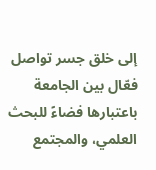إلى خلق جسر تواصل فعّال بين الجامعة باعتبارها فضاءً للبحث العلمي، والمجتمع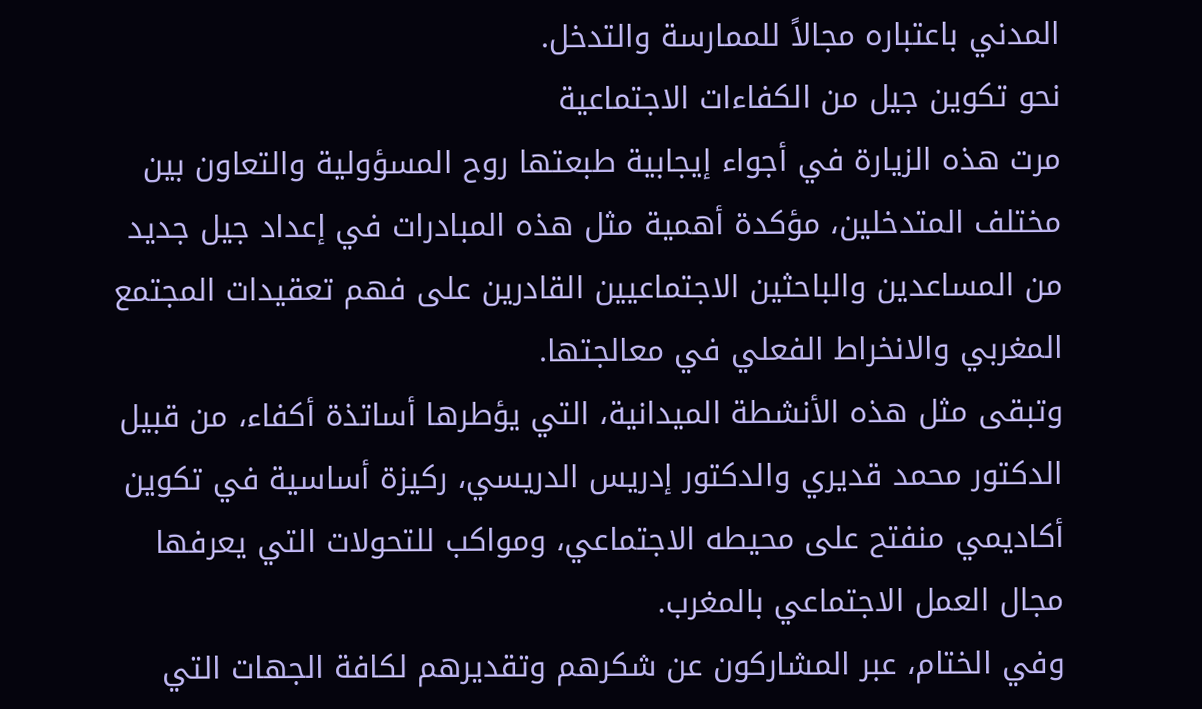المدني باعتباره مجالاً للممارسة والتدخل.
نحو تكوين جيل من الكفاءات الاجتماعية
مرت هذه الزيارة في أجواء إيجابية طبعتها روح المسؤولية والتعاون بين مختلف المتدخلين، مؤكدة أهمية مثل هذه المبادرات في إعداد جيل جديد من المساعدين والباحثين الاجتماعيين القادرين على فهم تعقيدات المجتمع المغربي والانخراط الفعلي في معالجتها.
وتبقى مثل هذه الأنشطة الميدانية، التي يؤطرها أساتذة أكفاء، من قبيل الدكتور محمد قديري والدكتور إدريس الدريسي، ركيزة أساسية في تكوين أكاديمي منفتح على محيطه الاجتماعي، ومواكب للتحولات التي يعرفها مجال العمل الاجتماعي بالمغرب.
وفي الختام، عبر المشاركون عن شكرهم وتقديرهم لكافة الجهات التي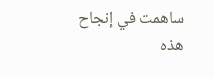ساهمت في إنجاح هذه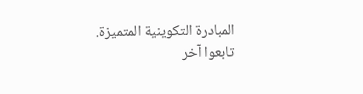المبادرة التكوينية المتميزة.
تابعوا آخر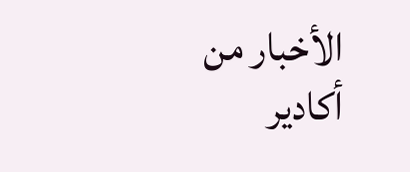الأخبار من أكادير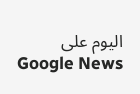اليوم على Google News